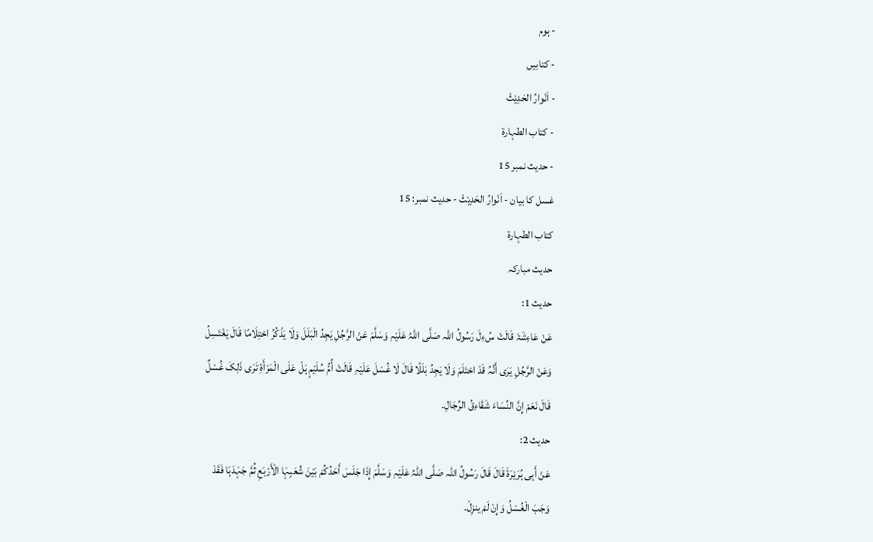- ہوم
- کتابیں
- اَنْوارُ الحَدِیْثْ
- کتاب الطہارۃ
- حدیث نمبر 15
غسل کا بیان - اَنْوارُ الحَدِیْثْ - حدیث نمبر: 15
کتاب الطہارۃ
حدیث مبارکہ
حدیث 1:
عَنْ عَاءِشَۃَ قَالَتْ سُءِلَ رَسُولُ اللّٰہ صَلَّی اللّٰہُ عَلَیْہِ وَسَلَّمَ عَنْ الرَّجُلِ یَجِدُ الْبَلَلَ وَلَا یَذْکُرُ احْتِلَامًا قَالَ یَغْتَسِلُ وَعَنْ الرَّجُلِ یَرَی أَنَّہُ قَدْ احْتَلَمَ وَلَا یَجِدُ بَلَلًا قَالَ لَا غُسْلَ عَلَیْہِ قَالَتْ أُمُّ سُلَیْمٍ ہَلْ عَلَی الْمَرْأَۃِ تَرَی ذَلِکَ غُسْلٌ قَالَ نَعَمْ إِنَّ النِّسَاءَ شَقَاءِقُ الرِّجَالِ۔
حدیث 2:
عَنْ أَبِی ہُرَیْرَۃَ قَالَ قَالَ رَسُولُ اللّٰہ صَلَّی اللّٰہُ عَلَیْہِ وَسَلَّمَ إِذَا جَلَسَ أَحَدُکُمْ بَیْنَ شُعَبِہَا الْأَرْبَعِ ثُمَّ جَہَدَہَا فَقَدْ وَجَبَ الْغُسْلُ وَإِنْ لَمْ ینزِلْ۔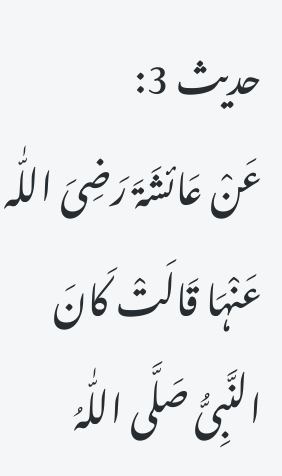حدیث 3:
عَنْ عَائشَۃَ رَضِیَ اللّٰہ عَنْہَا قَالَتْ کَانَ النَّبِیُّ صَلَّی اللّٰہُ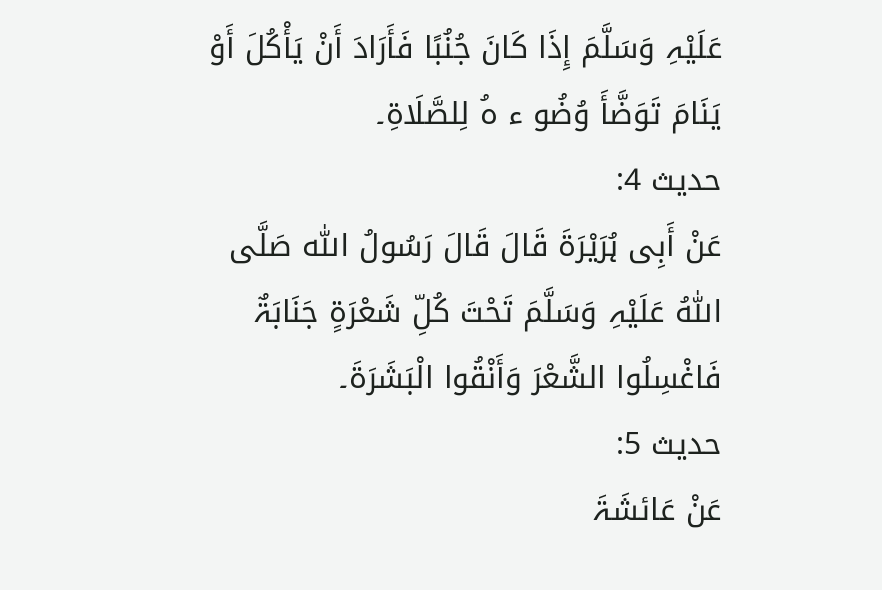عَلَیْہِ وَسَلَّمَ إِذَا کَانَ جُنُبًا فَأَرَادَ أَنْ یَأْکُلَ أَوْ یَنَامَ تَوَضَّأَ وُضُو ء ہُ لِلصَّلَاۃِ۔
حدیث 4:
عَنْ أَبِی ہُرَیْرَۃَ قَالَ قَالَ رَسُولُ اللّٰہ صَلَّی اللّٰہُ عَلَیْہِ وَسَلَّمَ تَحْتَ کُلِّ شَعْرَۃٍ جَنَابَۃٌ فَاغْسِلُوا الشَّعْرَ وَأَنْقُوا الْبَشَرَۃَ۔
حدیث 5:
عَنْ عَائشَۃَ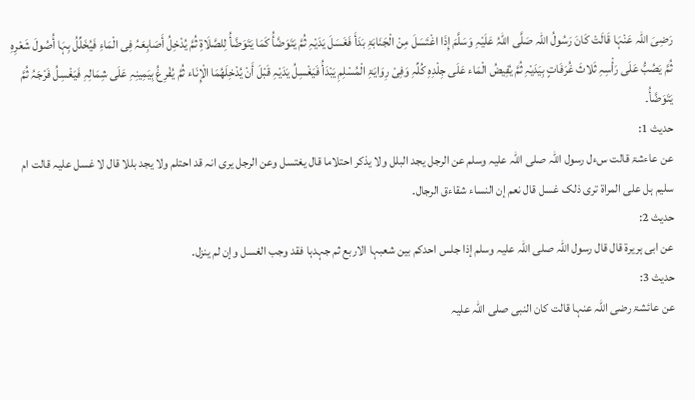رَضِیَ اللّٰہ عَنْہَا قَالَتْ کَانَ رَسُولُ اللّٰہ صَلَّی اللّٰہُ عَلَیْہِ وَسَلَّمَ إِذَا اغْتَسَلَ مِنْ الْجَنَابَۃِ بَدَأَ فَغَسَلَ یَدَیْہِ ثُمَّ یَتَوَضَّأُ کَمَا یَتَوَضَّأُ لِلصَّلَاۃِ ثُمَّ یُدْخِلُ أَصَابِعَہُ فِی الْمَاءِ فَیُخَلِّلُ بِہَا أُصُولَ شَعْرِہِ ثُمَّ یَصُبُّ عَلَی رَأْسِہِ ثَلاثَ غُرَفَاتٍ بِیَدَیْہِ ثُمَّ یُفِیضُ الْمَاء عَلَی جِلْدِہِ کُلِّہِ وَفِیْ رِوَایَۃِ الْمُسْلِمِ یَبْدَأُ فَیَغْسِلُ یَدَیْہِ قَبْلَ أَنْ یُدْخِلَھُمَا الْإِنَاء ثُمَّ یُفْرِغُ بِیَمِینِہِ عَلَی شِمَالِہِ فَیَغْسِلُ فَرْجَہُ ثُمَّ یَتَوَضَّأُ۔
حدیث 1:
عن عاءشۃ قالت سءل رسول اللہ صلی اللہ علیہ وسلم عن الرجل یجد البلل ولا یذکر احتلاما قال یغتسل وعن الرجل یری انہ قد احتلم ولا یجد بللا قال لا غسل علیہ قالت ام سلیم ہل علی المراۃ تری ذلک غسل قال نعم إن النساء شقاءق الرجال۔
حدیث 2:
عن ابی ہریرۃ قال قال رسول اللہ صلی اللہ علیہ وسلم إذا جلس احدکم بین شعبہا الاربع ثم جہدہا فقد وجب الغسل وإن لم ینزل۔
حدیث 3:
عن عائشۃ رضی اللہ عنہا قالت کان النبی صلی اللہ علیہ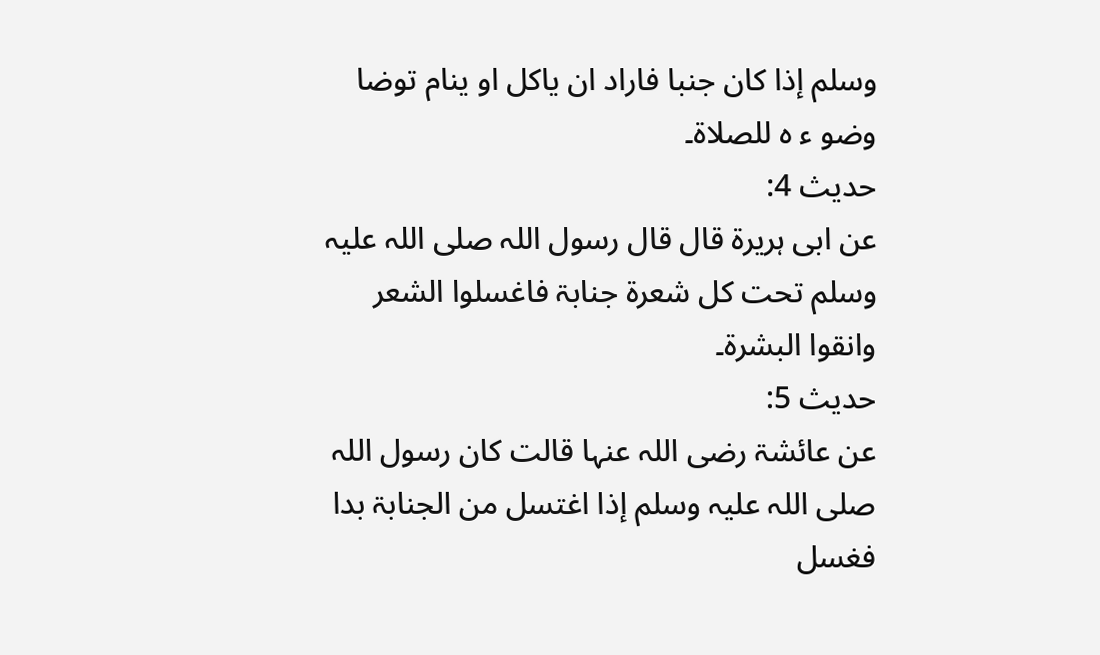وسلم إذا کان جنبا فاراد ان یاکل او ینام توضا وضو ء ہ للصلاۃ۔
حدیث 4:
عن ابی ہریرۃ قال قال رسول اللہ صلی اللہ علیہ وسلم تحت کل شعرۃ جنابۃ فاغسلوا الشعر وانقوا البشرۃ۔
حدیث 5:
عن عائشۃ رضی اللہ عنہا قالت کان رسول اللہ صلی اللہ علیہ وسلم إذا اغتسل من الجنابۃ بدا فغسل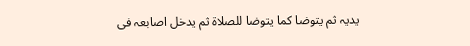یدیہ ثم یتوضا کما یتوضا للصلاۃ ثم یدخل اصابعہ فی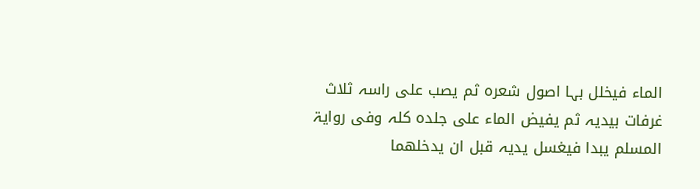الماء فیخلل بہا اصول شعرہ ثم یصب علی راسہ ثلاث غرفات بیدیہ ثم یفیض الماء علی جلدہ کلہ وفی روایۃ المسلم یبدا فیغسل یدیہ قبل ان یدخلھما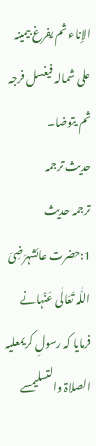الإناء ثم یفرغ بیمینہ علی شمالہ فیغسل فرجہ ثم یتوضا۔
حدیث ترجمہ
ترجمہ حدیث 1:حضرت عائشہرَضِیَ اللّٰہ تَعَالٰی عَنْہانے فرمایا کہ رسولِ کریمعلیہ الصلاۃ والتسلیمسے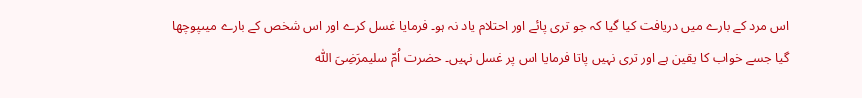اس مرد کے بارے میں دریافت کیا گیا کہ جو تری پائے اور احتلام یاد نہ ہو۔ فرمایا غسل کرے اور اس شخص کے بارے میںپوچھا گیا جسے خواب کا یقین ہے اور تری نہیں پاتا فرمایا اس پر غسل نہیں۔ حضرت اُمّ سلیمرَضِیَ اللّٰہ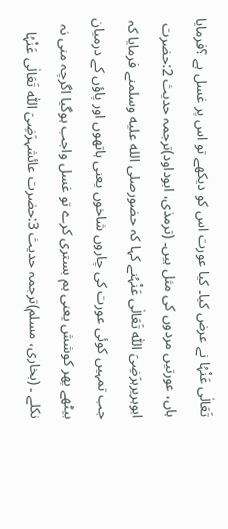تَعَالٰی عَنْہُا نے عرض کیا۔ کیا عورت اس کو دیکھے تو اس پر غسل ہے ؟فرمایا ہاں، عورتیں مردوں کی مثل ہیں۔ (ترمذی، ابوداود)ترجمہ حدیث 2:حضرت ابوہریرہرَضِیَ اللّٰہ تَعَالٰی عَنْہُنے کہا کہ حضورصلى الله عليه وسلمنے فرمایا کہ جب تمہیں کوئی عورت کی چاروں شاخوں یعنی ہاتھوں اور پاؤں کے درمیان بیٹھے پھر کوشش یعنی ہم بستری کرے تو غسل واجب ہوگیا اگرچہ منی نہ نکلے ۔ (بخاری، مسلم)ترجمہ حدیث 3:حضرت عائشہرَضِیَ اللّٰہ تَعَالٰی عَنْہُا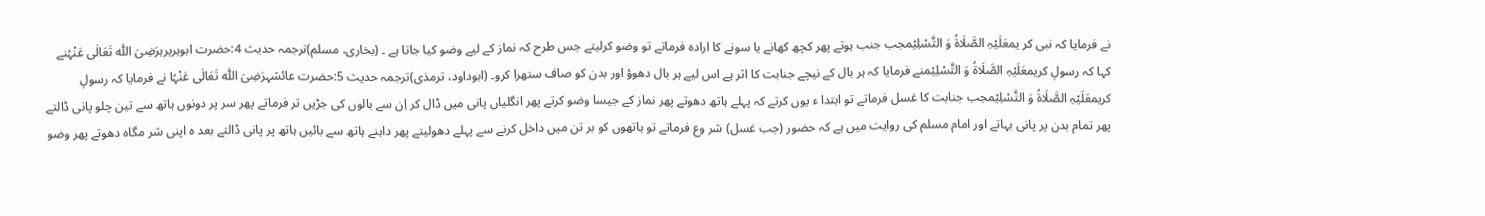نے فرمایا کہ نبی کر یمعَلَیْہِ الصَّلَاۃُ وَ التَّسْلِیْمجب جنب ہوتے پھر کچھ کھانے یا سونے کا ارادہ فرماتے تو وضو کرلیتے جس طرح کہ نماز کے لیے وضو کیا جاتا ہے ۔ (بخاری، مسلم)ترجمہ حدیث 4:حضرت ابوہریرہرَضِیَ اللّٰہ تَعَالٰی عَنْہُنے کہا کہ رسولِ کریمعَلَیْہِ الصَّلَاۃُ وَ التَّسْلِیْمنے فرمایا کہ ہر بال کے نیچے جنابت کا اثر ہے اس لیے ہر بال دھوؤ اور بدن کو صاف ستھرا کرو۔ (ابوداود، ترمذی)ترجمہ حدیث 5:حضرت عائشہرَضِیَ اللّٰہ تَعَالٰی عَنْہُا نے فرمایا کہ رسولِ کریمعَلَیْہِ الصَّلَاۃُ وَ التَّسْلِیْمجب جنابت کا غسل فرماتے تو ابتدا ء یوں کرتے کہ پہلے ہاتھ دھوتے پھر نماز کے جیسا وضو کرتے پھر انگلیاں پانی میں ڈال کر اِن سے بالوں کی جڑیں تر فرماتے پھر سر پر دونوں ہاتھ سے تین چلو پانی ڈالتے پھر تمام بدن پر پانی بہاتے اور امام مسلم کی روایت میں ہے کہ حضور (جب غسل) شر وع فرماتے تو ہاتھوں کو بر تن میں داخل کرنے سے پہلے دھولیتے پھر داہنے ہاتھ سے بائیں ہاتھ پر پانی ڈالتے بعد ہ اپنی شر مگاہ دھوتے پھر وضو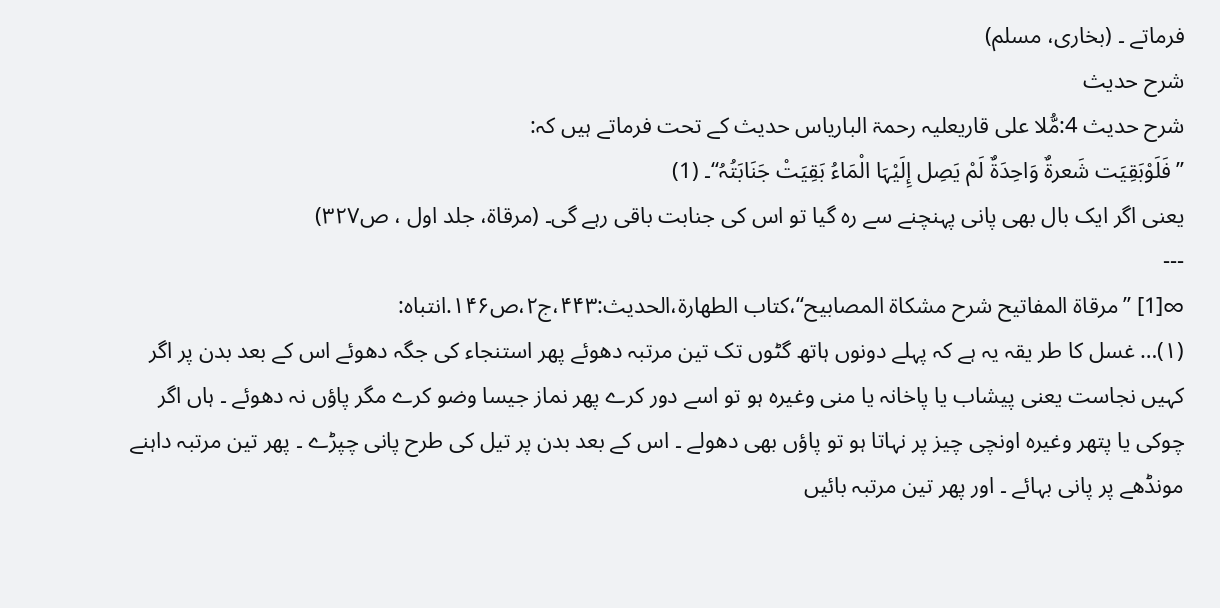فرماتے ۔ (بخاری، مسلم)
شرح حدیث
شرح حدیث 4:مُّلا علی قاریعلیہ رحمۃ الباریاس حدیث کے تحت فرماتے ہیں کہ:
’’فَلَوْبَقِیَت شَعرۃٌ وَاحِدَۃٌ لَمْ یَصِل إِلَیْہَا الْمَاءُ بَقِیَتْ جَنَابَتُہُ‘‘۔ (1)
یعنی اگر ایک بال بھی پانی پہنچنے سے رہ گیا تو اس کی جنابت باقی رہے گی۔ (مرقاۃ، جلد اول ، ص۳۲۷)
---
∞[1] ’’مرقاۃ المفاتیح شرح مشکاۃ المصابیح‘‘،کتاب الطھارۃ،الحدیث:۴۴۳،ج۲،ص۱۴۶.انتباہ:
(۱)… غسل کا طر یقہ یہ ہے کہ پہلے دونوں ہاتھ گٹوں تک تین مرتبہ دھوئے پھر استنجاء کی جگہ دھوئے اس کے بعد بدن پر اگر کہیں نجاست یعنی پیشاب یا پاخانہ یا منی وغیرہ ہو تو اسے دور کرے پھر نماز جیسا وضو کرے مگر پاؤں نہ دھوئے ۔ ہاں اگر چوکی یا پتھر وغیرہ اونچی چیز پر نہاتا ہو تو پاؤں بھی دھولے ۔ اس کے بعد بدن پر تیل کی طرح پانی چپڑے ۔ پھر تین مرتبہ داہنے مونڈھے پر پانی بہائے ۔ اور پھر تین مرتبہ بائیں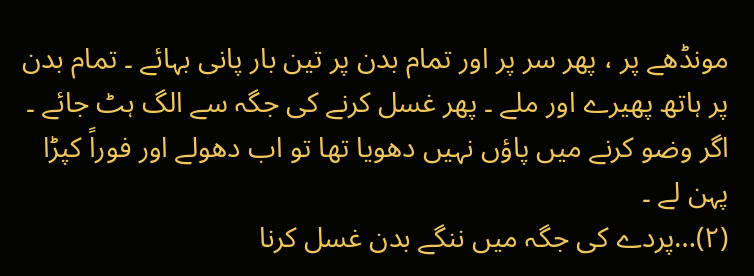مونڈھے پر ، پھر سر پر اور تمام بدن پر تین بار پانی بہائے ۔ تمام بدن پر ہاتھ پھیرے اور ملے ۔ پھر غسل کرنے کی جگہ سے الگ ہٹ جائے ۔ اگر وضو کرنے میں پاؤں نہیں دھویا تھا تو اب دھولے اور فوراً کپڑا پہن لے ۔
(۲)…پردے کی جگہ میں ننگے بدن غسل کرنا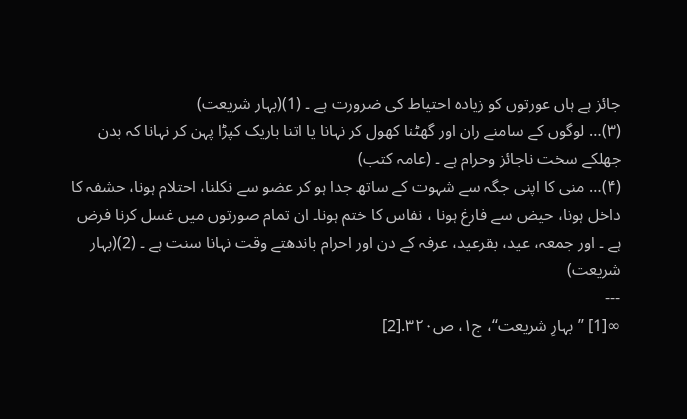جائز ہے ہاں عورتوں کو زیادہ احتیاط کی ضرورت ہے ۔ (1)(بہار شریعت)
(۳)… لوگوں کے سامنے ران اور گھٹنا کھول کر نہانا یا اتنا باریک کپڑا پہن کر نہانا کہ بدن جھلکے سخت ناجائز وحرام ہے ۔ (عامہ کتب)
(۴)… منی کا اپنی جگہ سے شہوت کے ساتھ جدا ہو کر عضو سے نکلنا، احتلام ہونا، حشفہ کا داخل ہونا، حیض سے فارغ ہونا ، نفاس کا ختم ہونا۔ ان تمام صورتوں میں غسل کرنا فرض ہے ۔ اور جمعہ، عید، بقرعید، عرفہ کے دن اور احرام باندھتے وقت نہانا سنت ہے ۔ (2)(بہار شریعت)
---
∞[1] ’’بہارِ شریعت‘‘، ج۱، ص۳۲۰.[2]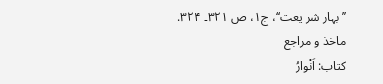’’بہار شر یعت‘‘، ج۱، ص ۳۲۱۔ ۳۲۴.
ماخذ و مراجع
کتاب: اَنْوارُ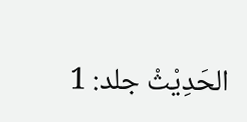الحَدِیْثْ جلد: 1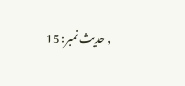, حدیث نمبر: 15